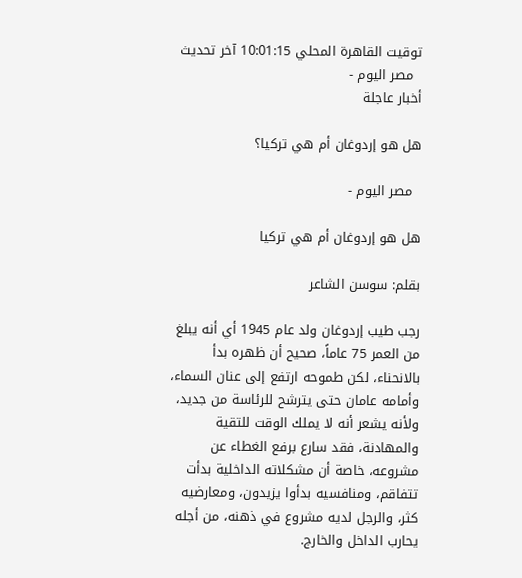توقيت القاهرة المحلي 10:01:15 آخر تحديث
  مصر اليوم -
أخبار عاجلة

هل هو إردوغان أم هي تركيا؟

  مصر اليوم -

هل هو إردوغان أم هي تركيا

بقلم: سوسن الشاعر

رجب طيب إردوغان ولد عام 1945 أي أنه يبلغ من العمر 75 عاماً، صحيح أن ظهره بدأ بالانحناء، لكن طموحه ارتفع إلى عنان السماء، وأمامه عامان حتى يترشح للرئاسة من جديد، ولأنه يشعر أنه لا يملك الوقت للتقية والمهادنة، فقد سارع برفع الغطاء عن مشروعه، خاصة أن مشكلاته الداخلية بدأت تتفاقم، ومنافسيه بدأوا يزيدون، ومعارضيه كثر، والرجل لديه مشروع في ذهنه، من أجله يحارب الداخل والخارج.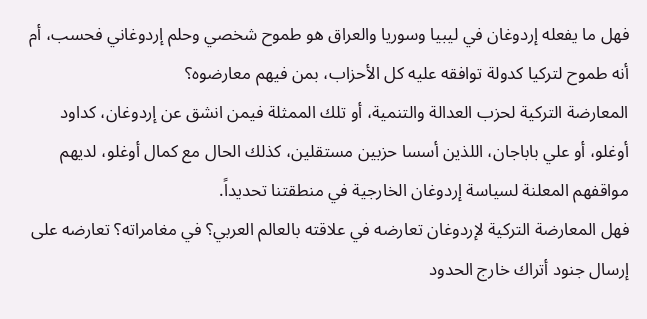فهل ما يفعله إردوغان في ليبيا وسوريا والعراق هو طموح شخصي وحلم إردوغاني فحسب، أم أنه طموح لتركيا كدولة توافقه عليه كل الأحزاب، بمن فيهم معارضوه؟
المعارضة التركية لحزب العدالة والتنمية، أو تلك الممثلة فيمن انشق عن إردوغان، كداود أوغلو، أو علي باباجان، اللذين أسسا حزبين مستقلين، كذلك الحال مع كمال أوغلو، لديهم مواقفهم المعلنة لسياسة إردوغان الخارجية في منطقتنا تحديداً.
فهل المعارضة التركية لإردوغان تعارضه في علاقته بالعالم العربي؟ في مغامراته؟ تعارضه على إرسال جنود أتراك خارج الحدود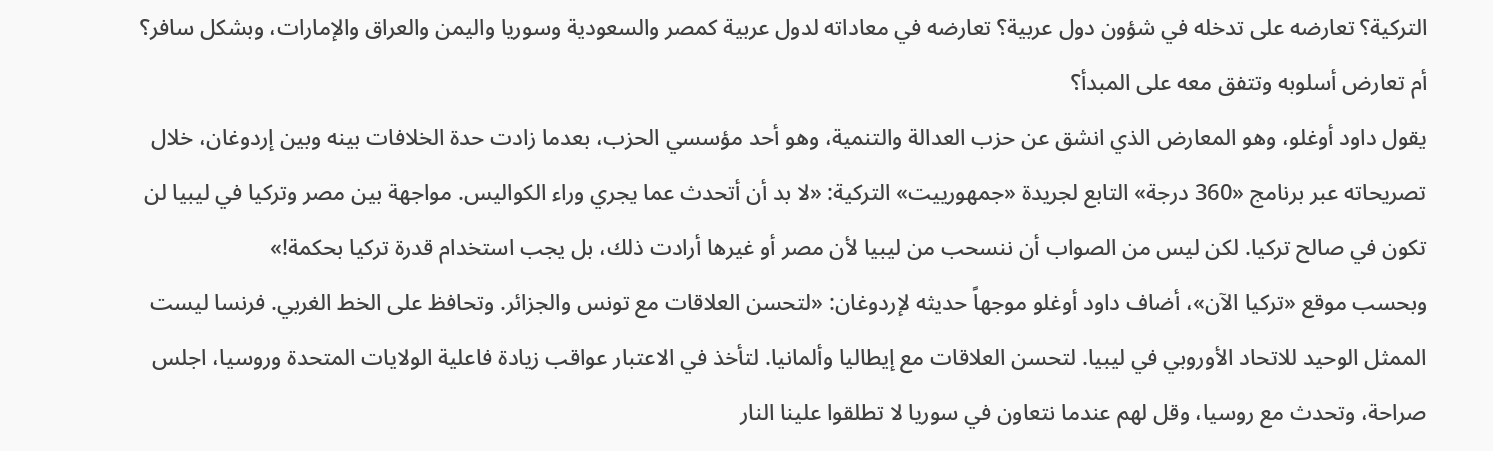التركية؟ تعارضه على تدخله في شؤون دول عربية؟ تعارضه في معاداته لدول عربية كمصر والسعودية وسوريا واليمن والعراق والإمارات، وبشكل سافر؟ أم تعارض أسلوبه وتتفق معه على المبدأ؟
يقول داود أوغلو، وهو المعارض الذي انشق عن حزب العدالة والتنمية، وهو أحد مؤسسي الحزب، بعدما زادت حدة الخلافات بينه وبين إردوغان، خلال تصريحاته عبر برنامج «360 درجة» التابع لجريدة «جمهورييت» التركية: «لا بد أن أتحدث عما يجري وراء الكواليس. مواجهة بين مصر وتركيا في ليبيا لن تكون في صالح تركيا. لكن ليس من الصواب أن ننسحب من ليبيا لأن مصر أو غيرها أرادت ذلك، بل يجب استخدام قدرة تركيا بحكمة!»
وبحسب موقع «تركيا الآن»، أضاف داود أوغلو موجهاً حديثه لإردوغان: «لتحسن العلاقات مع تونس والجزائر. وتحافظ على الخط الغربي. فرنسا ليست الممثل الوحيد للاتحاد الأوروبي في ليبيا. لتحسن العلاقات مع إيطاليا وألمانيا. لتأخذ في الاعتبار عواقب زيادة فاعلية الولايات المتحدة وروسيا، اجلس صراحة، وتحدث مع روسيا، وقل لهم عندما نتعاون في سوريا لا تطلقوا علينا النار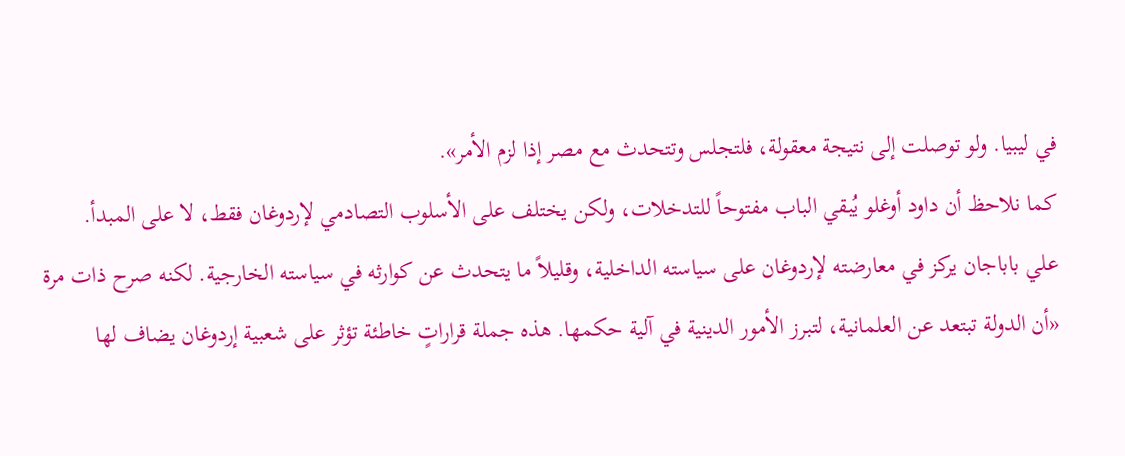في ليبيا. ولو توصلت إلى نتيجة معقولة، فلتجلس وتتحدث مع مصر إذا لزم الأمر».
كما نلاحظ أن داود أوغلو يُبقي الباب مفتوحاً للتدخلات، ولكن يختلف على الأسلوب التصادمي لإردوغان فقط، لا على المبدأ.
علي باباجان يركز في معارضته لإردوغان على سياسته الداخلية، وقليلاً ما يتحدث عن كوارثه في سياسته الخارجية. لكنه صرح ذات مرة «أن الدولة تبتعد عن العلمانية، لتبرز الأمور الدينية في آلية حكمها. هذه جملة قراراتٍ خاطئة تؤثر على شعبية إردوغان يضاف لها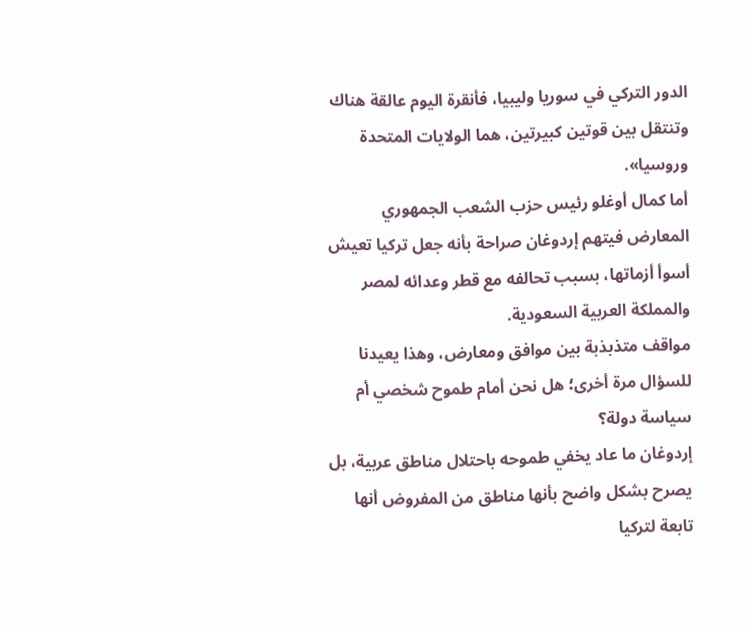الدور التركي في سوريا وليبيا، فأنقرة اليوم عالقة هناك وتنتقل بين قوتين كبيرتين، هما الولايات المتحدة وروسيا».
أما كمال أوغلو رئيس حزب الشعب الجمهوري المعارض فيتهم إردوغان صراحة بأنه جعل تركيا تعيش أسوأ أزماتها، بسبب تحالفه مع قطر وعدائه لمصر والمملكة العربية السعودية.
مواقف متذبذبة بين موافق ومعارض، وهذا يعيدنا للسؤال مرة أخرى؛ هل نحن أمام طموح شخصي أم سياسة دولة؟
إردوغان ما عاد يخفي طموحه باحتلال مناطق عربية، بل يصرح بشكل واضح بأنها مناطق من المفروض أنها تابعة لتركيا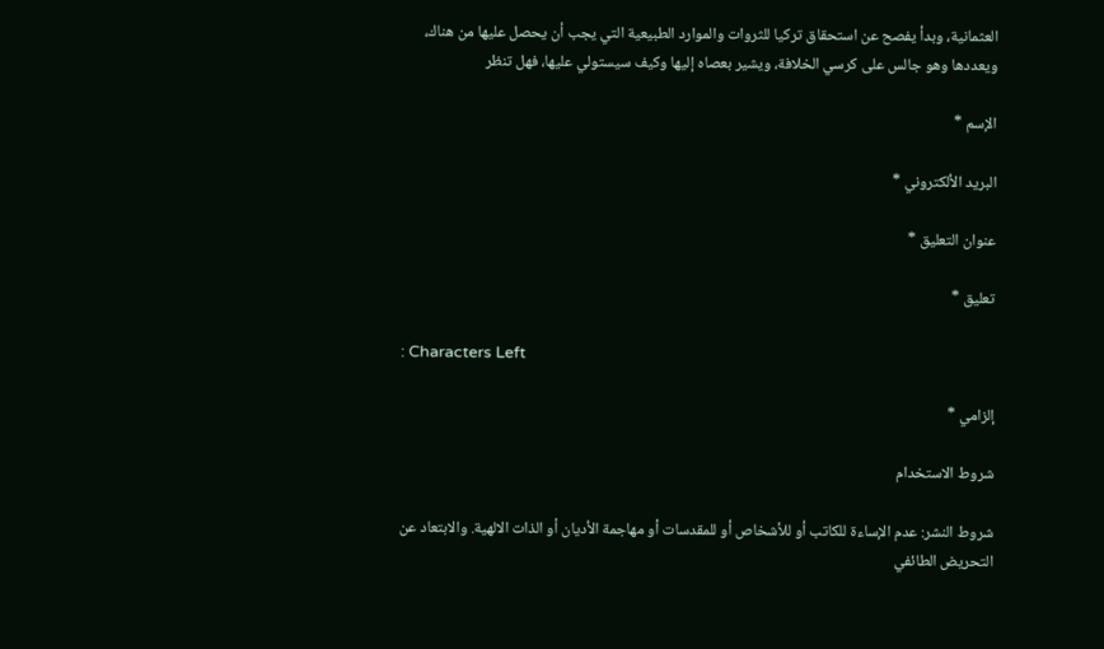العثمانية، وبدأ يفصح عن استحقاق تركيا للثروات والموارد الطبيعية التي يجب أن يحصل عليها من هناك، ويعددها وهو جالس على كرسي الخلافة، ويشير بعصاه إليها وكيف سيستولي عليها، فهل تنظر

الإسم *

البريد الألكتروني *

عنوان التعليق *

تعليق *

: Characters Left

إلزامي *

شروط الاستخدام

شروط النشر: عدم الإساءة للكاتب أو للأشخاص أو للمقدسات أو مهاجمة الأديان أو الذات الالهية. والابتعاد عن التحريض الطائفي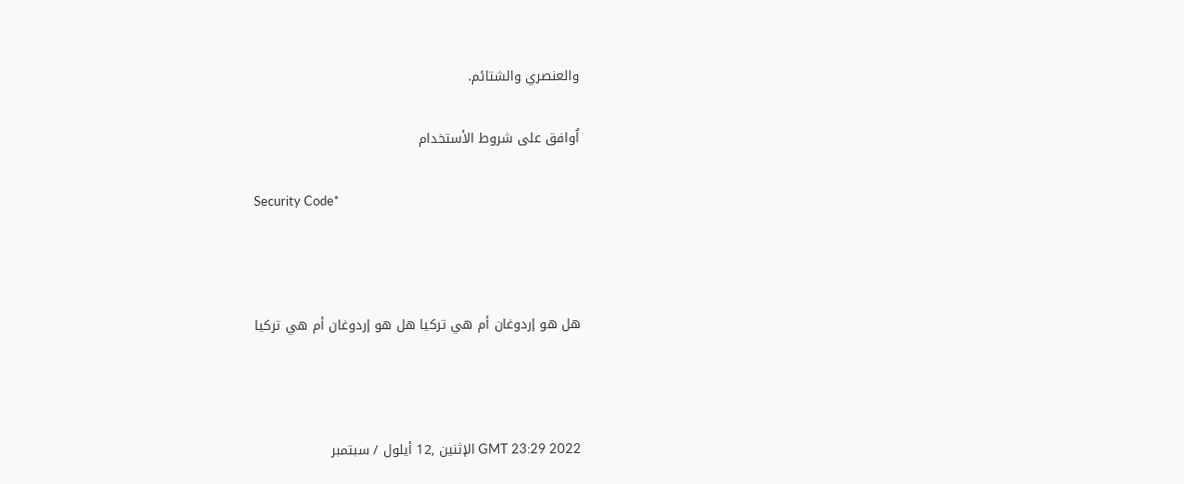والعنصري والشتائم.

اُوافق على شروط الأستخدام

Security Code*



هل هو إردوغان أم هي تركيا هل هو إردوغان أم هي تركيا



GMT 23:29 2022 الإثنين ,12 أيلول / سبتمبر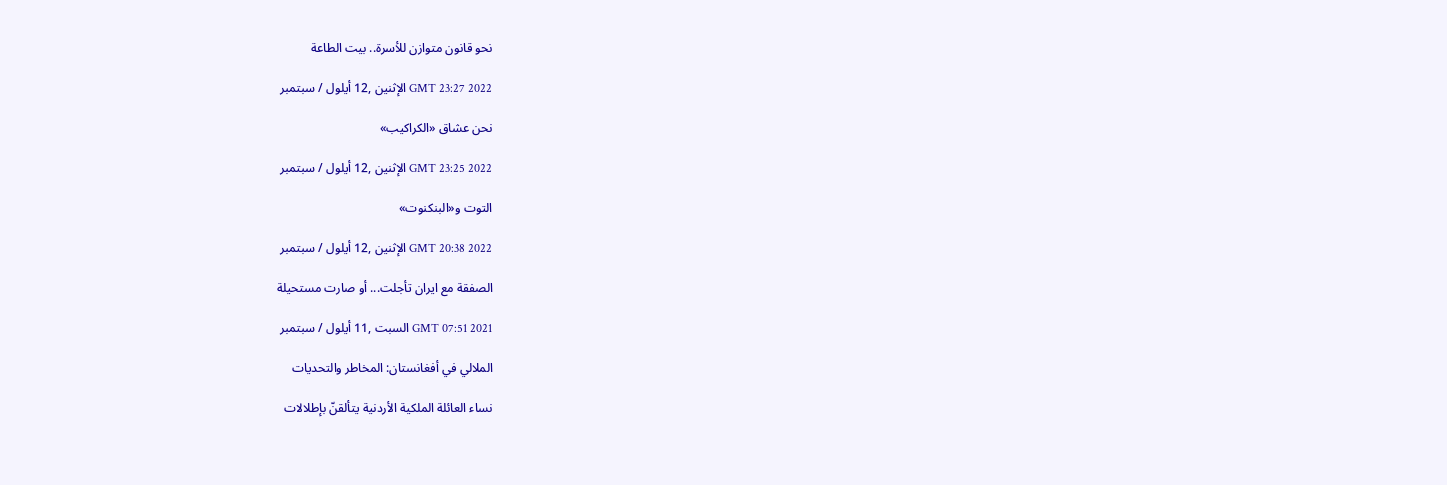نحو قانون متوازن للأسرة.. بيت الطاعة

GMT 23:27 2022 الإثنين ,12 أيلول / سبتمبر

نحن عشاق «الكراكيب»

GMT 23:25 2022 الإثنين ,12 أيلول / سبتمبر

التوت و«البنكنوت»

GMT 20:38 2022 الإثنين ,12 أيلول / سبتمبر

الصفقة مع ايران تأجلت... أو صارت مستحيلة

GMT 07:51 2021 السبت ,11 أيلول / سبتمبر

الملالي في أفغانستان: المخاطر والتحديات

نساء العائلة الملكية الأردنية يتألقنّ بإطلالات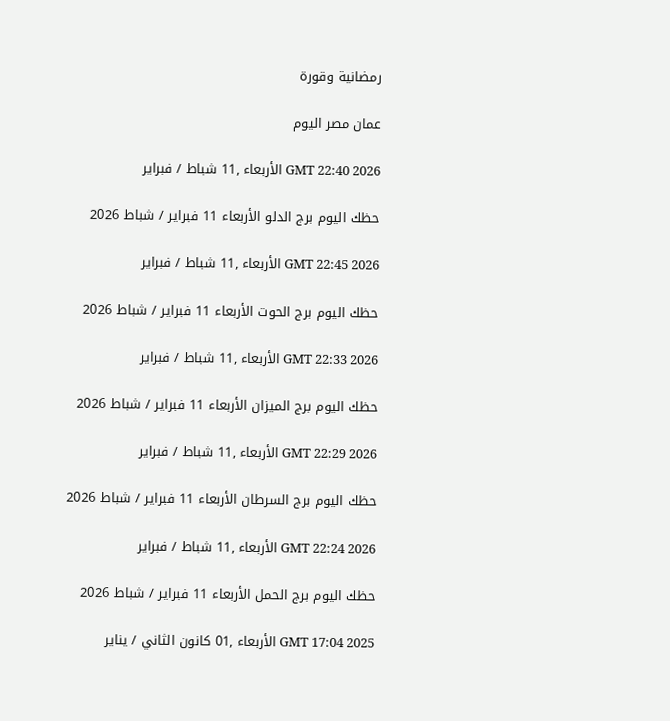رمضانية وقورة

عمان مصر اليوم

GMT 22:40 2026 الأربعاء ,11 شباط / فبراير

حظك اليوم برج الدلو الأربعاء 11 فبراير / شباط 2026

GMT 22:45 2026 الأربعاء ,11 شباط / فبراير

حظك اليوم برج الحوت الأربعاء 11 فبراير / شباط 2026

GMT 22:33 2026 الأربعاء ,11 شباط / فبراير

حظك اليوم برج الميزان الأربعاء 11 فبراير / شباط 2026

GMT 22:29 2026 الأربعاء ,11 شباط / فبراير

حظك اليوم برج السرطان الأربعاء 11 فبراير / شباط 2026

GMT 22:24 2026 الأربعاء ,11 شباط / فبراير

حظك اليوم برج الحمل الأربعاء 11 فبراير / شباط 2026

GMT 17:04 2025 الأربعاء ,01 كانون الثاني / يناير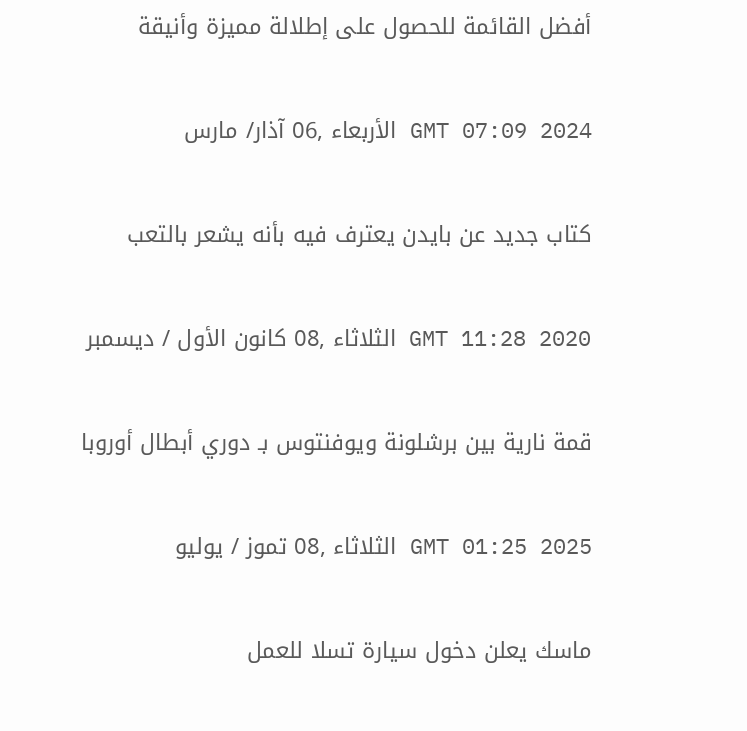أفضل القائمة للحصول على إطلالة مميزة وأنيقة

GMT 07:09 2024 الأربعاء ,06 آذار/ مارس

كتاب جديد عن بايدن يعترف فيه بأنه يشعر بالتعب

GMT 11:28 2020 الثلاثاء ,08 كانون الأول / ديسمبر

قمة نارية بين برشلونة ويوفنتوس بـ دوري أبطال أوروبا

GMT 01:25 2025 الثلاثاء ,08 تموز / يوليو

ماسك يعلن دخول سيارة تسلا للعمل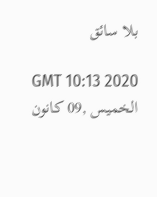بلا سائق

GMT 10:13 2020 الخميس ,09 كانون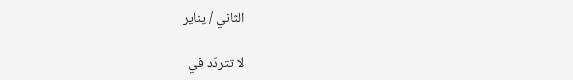الثاني / يناير

لا تتردّد في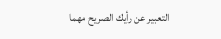التعبير عن رأيك الصريح مهما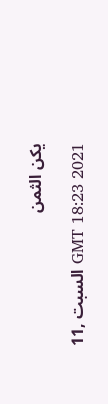يكن الثمن

GMT 18:23 2021 السبت ,11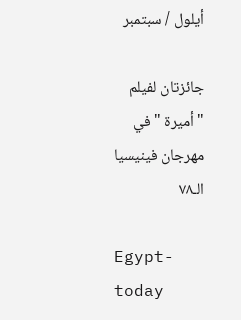أيلول / سبتمبر

جائزتان لفيلم "أميرة "في مهرجان فينيسيا الـ٧٨

Egypt-today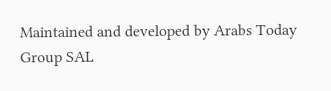Maintained and developed by Arabs Today Group SAL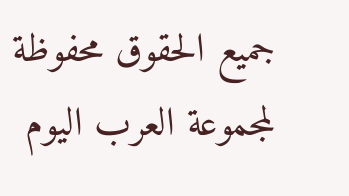جميع الحقوق محفوظة لمجموعة العرب اليوم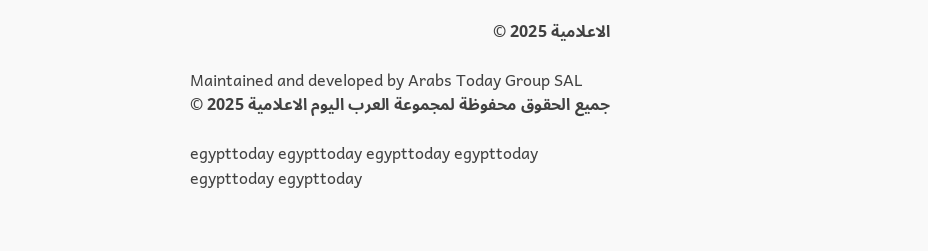الاعلامية 2025 ©

Maintained and developed by Arabs Today Group SAL
جميع الحقوق محفوظة لمجموعة العرب اليوم الاعلامية 2025 ©

egypttoday egypttoday egypttoday egypttoday
egypttoday egypttoday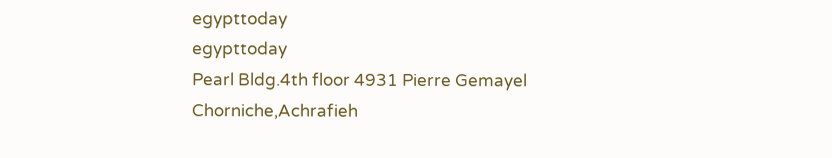egypttoday
egypttoday
Pearl Bldg.4th floor 4931 Pierre Gemayel Chorniche,Achrafieh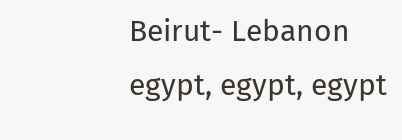Beirut- Lebanon
egypt, egypt, egypt